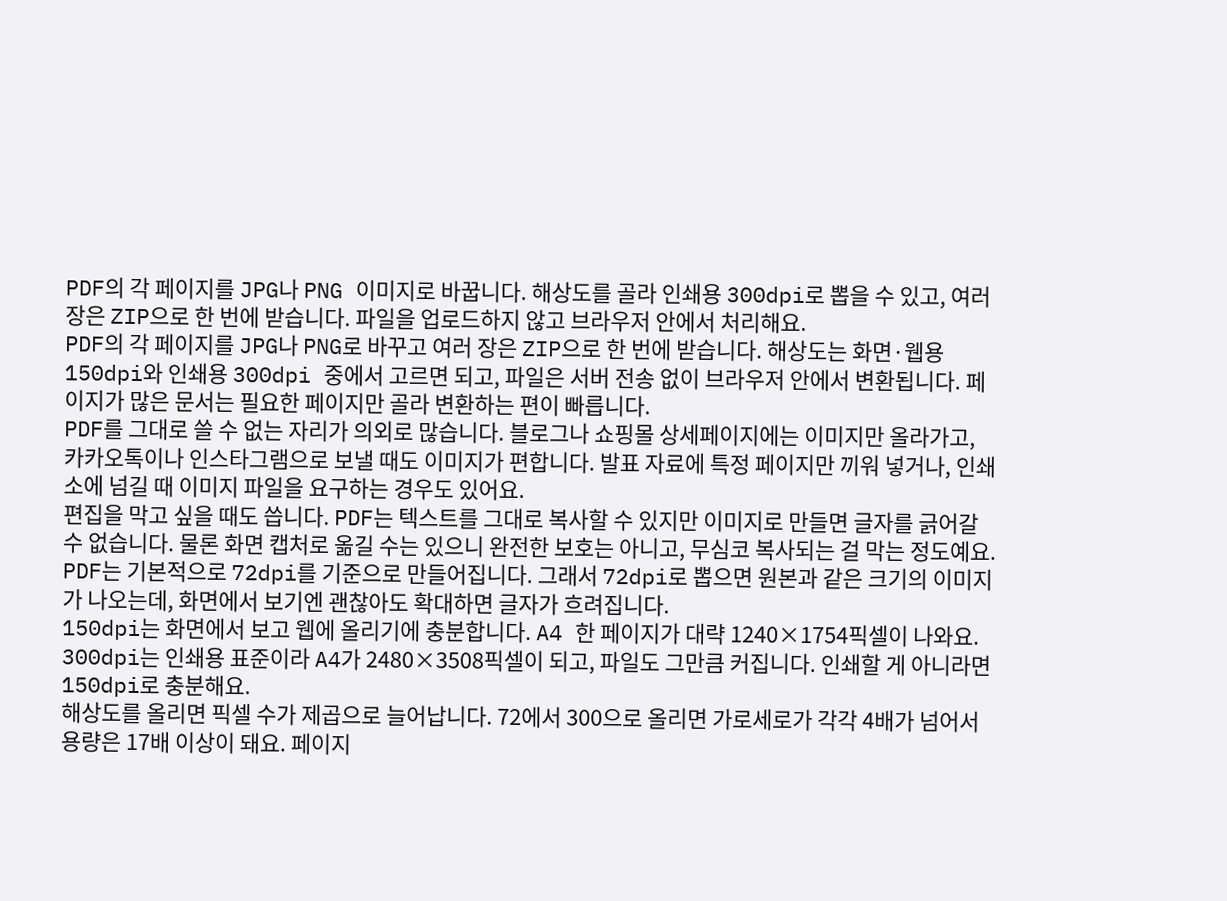PDF의 각 페이지를 JPG나 PNG 이미지로 바꿉니다. 해상도를 골라 인쇄용 300dpi로 뽑을 수 있고, 여러 장은 ZIP으로 한 번에 받습니다. 파일을 업로드하지 않고 브라우저 안에서 처리해요.
PDF의 각 페이지를 JPG나 PNG로 바꾸고 여러 장은 ZIP으로 한 번에 받습니다. 해상도는 화면·웹용 150dpi와 인쇄용 300dpi 중에서 고르면 되고, 파일은 서버 전송 없이 브라우저 안에서 변환됩니다. 페이지가 많은 문서는 필요한 페이지만 골라 변환하는 편이 빠릅니다.
PDF를 그대로 쓸 수 없는 자리가 의외로 많습니다. 블로그나 쇼핑몰 상세페이지에는 이미지만 올라가고, 카카오톡이나 인스타그램으로 보낼 때도 이미지가 편합니다. 발표 자료에 특정 페이지만 끼워 넣거나, 인쇄소에 넘길 때 이미지 파일을 요구하는 경우도 있어요.
편집을 막고 싶을 때도 씁니다. PDF는 텍스트를 그대로 복사할 수 있지만 이미지로 만들면 글자를 긁어갈 수 없습니다. 물론 화면 캡처로 옮길 수는 있으니 완전한 보호는 아니고, 무심코 복사되는 걸 막는 정도예요.
PDF는 기본적으로 72dpi를 기준으로 만들어집니다. 그래서 72dpi로 뽑으면 원본과 같은 크기의 이미지가 나오는데, 화면에서 보기엔 괜찮아도 확대하면 글자가 흐려집니다.
150dpi는 화면에서 보고 웹에 올리기에 충분합니다. A4 한 페이지가 대략 1240×1754픽셀이 나와요. 300dpi는 인쇄용 표준이라 A4가 2480×3508픽셀이 되고, 파일도 그만큼 커집니다. 인쇄할 게 아니라면 150dpi로 충분해요.
해상도를 올리면 픽셀 수가 제곱으로 늘어납니다. 72에서 300으로 올리면 가로세로가 각각 4배가 넘어서 용량은 17배 이상이 돼요. 페이지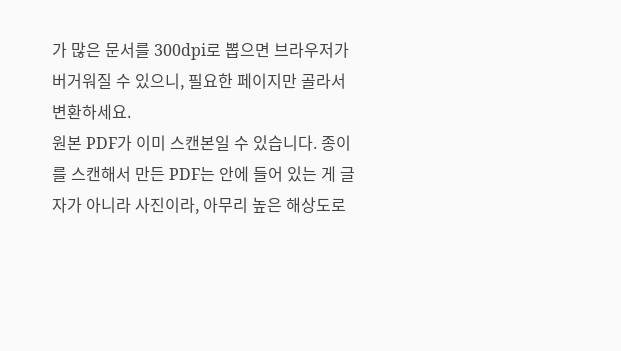가 많은 문서를 300dpi로 뽑으면 브라우저가 버거워질 수 있으니, 필요한 페이지만 골라서 변환하세요.
원본 PDF가 이미 스캔본일 수 있습니다. 종이를 스캔해서 만든 PDF는 안에 들어 있는 게 글자가 아니라 사진이라, 아무리 높은 해상도로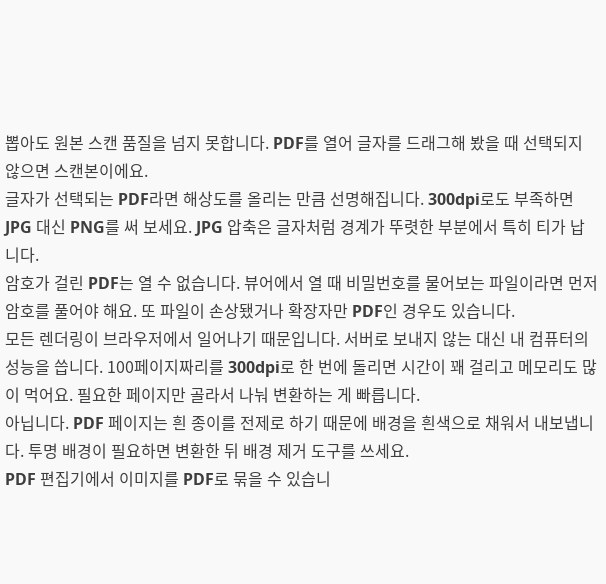뽑아도 원본 스캔 품질을 넘지 못합니다. PDF를 열어 글자를 드래그해 봤을 때 선택되지 않으면 스캔본이에요.
글자가 선택되는 PDF라면 해상도를 올리는 만큼 선명해집니다. 300dpi로도 부족하면 JPG 대신 PNG를 써 보세요. JPG 압축은 글자처럼 경계가 뚜렷한 부분에서 특히 티가 납니다.
암호가 걸린 PDF는 열 수 없습니다. 뷰어에서 열 때 비밀번호를 물어보는 파일이라면 먼저 암호를 풀어야 해요. 또 파일이 손상됐거나 확장자만 PDF인 경우도 있습니다.
모든 렌더링이 브라우저에서 일어나기 때문입니다. 서버로 보내지 않는 대신 내 컴퓨터의 성능을 씁니다. 100페이지짜리를 300dpi로 한 번에 돌리면 시간이 꽤 걸리고 메모리도 많이 먹어요. 필요한 페이지만 골라서 나눠 변환하는 게 빠릅니다.
아닙니다. PDF 페이지는 흰 종이를 전제로 하기 때문에 배경을 흰색으로 채워서 내보냅니다. 투명 배경이 필요하면 변환한 뒤 배경 제거 도구를 쓰세요.
PDF 편집기에서 이미지를 PDF로 묶을 수 있습니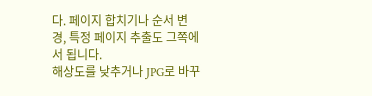다. 페이지 합치기나 순서 변경, 특정 페이지 추출도 그쪽에서 됩니다.
해상도를 낮추거나 JPG로 바꾸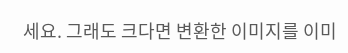세요. 그래도 크다면 변환한 이미지를 이미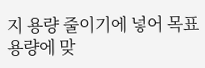지 용량 줄이기에 넣어 목표 용량에 맞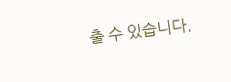출 수 있습니다.